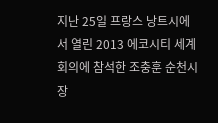지난 25일 프랑스 낭트시에서 열린 2013 에코시티 세계회의에 참석한 조충훈 순천시장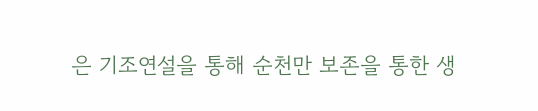은 기조연설을 통해 순천만 보존을 통한 생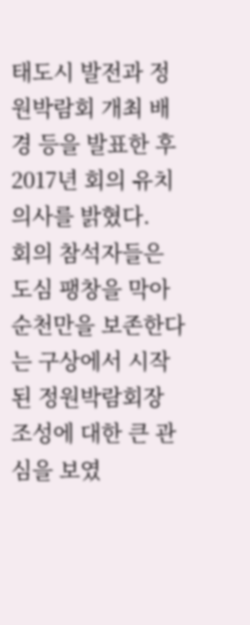태도시 발전과 정원박람회 개최 배경 등을 발표한 후 2017년 회의 유치 의사를 밝혔다.
회의 참석자들은 도심 팽창을 막아 순천만을 보존한다는 구상에서 시작된 정원박람회장 조성에 대한 큰 관심을 보였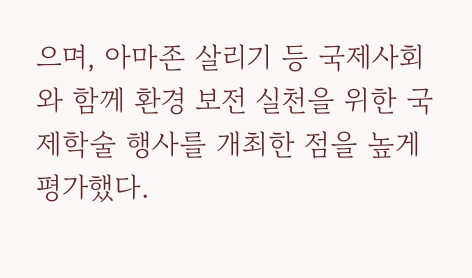으며, 아마존 살리기 등 국제사회와 함께 환경 보전 실천을 위한 국제학술 행사를 개최한 점을 높게 평가했다.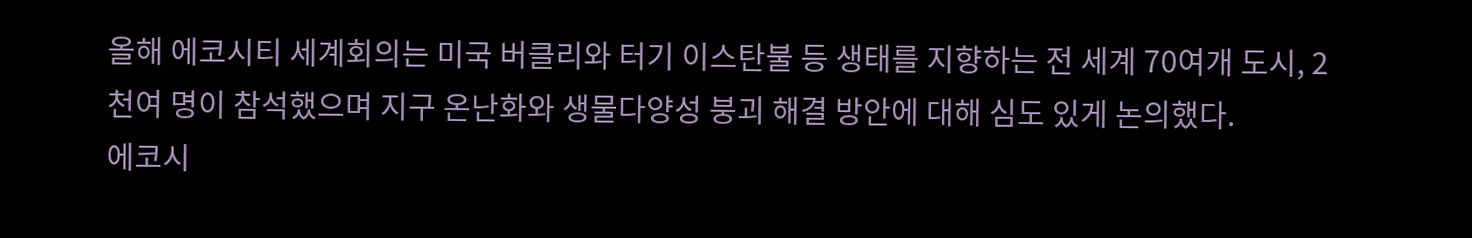올해 에코시티 세계회의는 미국 버클리와 터기 이스탄불 등 생태를 지향하는 전 세계 70여개 도시, 2천여 명이 참석했으며 지구 온난화와 생물다양성 붕괴 해결 방안에 대해 심도 있게 논의했다.
에코시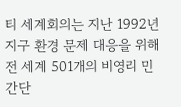티 세계회의는 지난 1992년 지구 환경 문제 대응을 위해 전 세계 501개의 비영리 민간단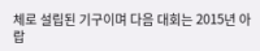체로 설립된 기구이며 다음 대회는 2015년 아랍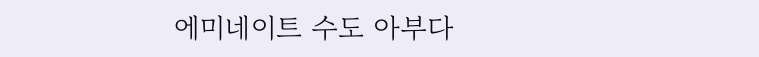에미네이트 수도 아부다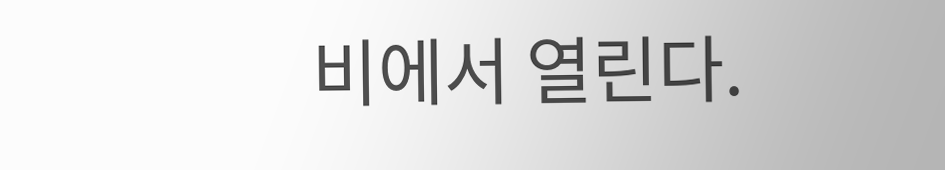비에서 열린다.